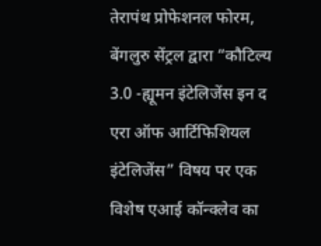तेरापंथ प्रोफेशनल फोरम, बेंगलुरु सेंट्रल द्वारा “कौटिल्य 3.0 -ह्यूमन इंटेलिजेंस इन द एरा ऑफ आर्टिफिशियल इंटेलिजेंस” विषय पर एक विशेष एआई कॉन्क्लेव का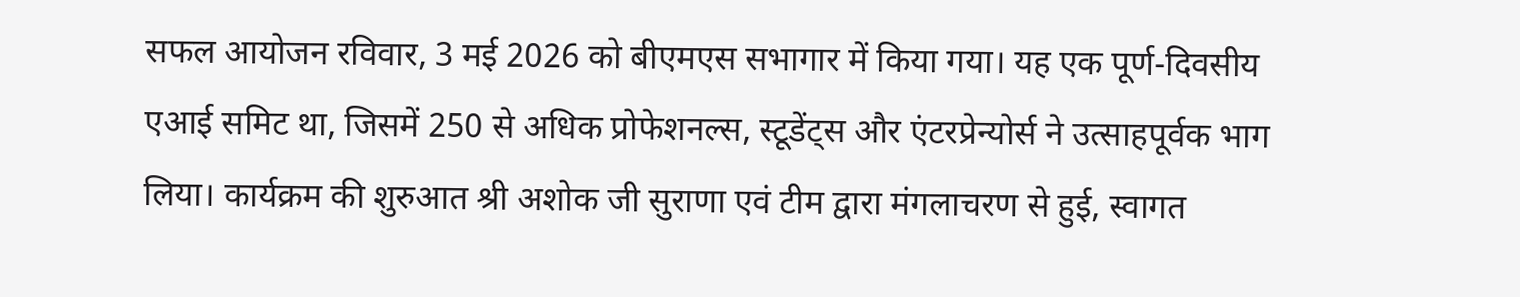सफल आयोजन रविवार, 3 मई 2026 को बीएमएस सभागार में किया गया। यह एक पूर्ण-दिवसीय एआई समिट था, जिसमें 250 से अधिक प्रोफेशनल्स, स्टूडेंट्स और एंटरप्रेन्योर्स ने उत्साहपूर्वक भाग लिया। कार्यक्रम की शुरुआत श्री अशोक जी सुराणा एवं टीम द्वारा मंगलाचरण से हुई, स्वागत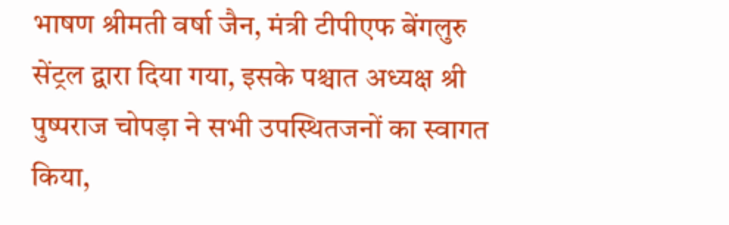भाषण श्रीमती वर्षा जैन, मंत्री टीपीएफ बेंगलुरु सेंट्रल द्वारा दिया गया, इसके पश्चात अध्यक्ष श्री पुष्पराज चोपड़ा ने सभी उपस्थितजनों का स्वागत किया,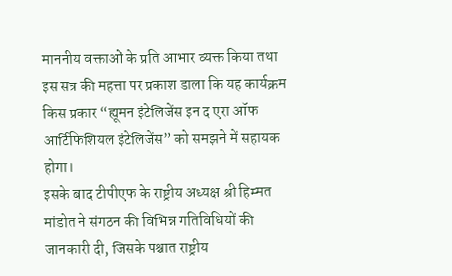माननीय वक्ताओं के प्रति आभार व्यक्त किया तथा इस सत्र की महत्ता पर प्रकाश डाला कि यह कार्यक्रम किस प्रकार “ह्यूमन इंटेलिजेंस इन द एरा ऑफ आर्टिफिशियल इंटेलिजेंस” को समझने में सहायक होगा।
इसके बाद टीपीएफ के राष्ट्रीय अध्यक्ष श्री हिम्मत मांडोत ने संगठन की विभिन्न गतिविधियों की जानकारी दी, जिसके पश्चात राष्ट्रीय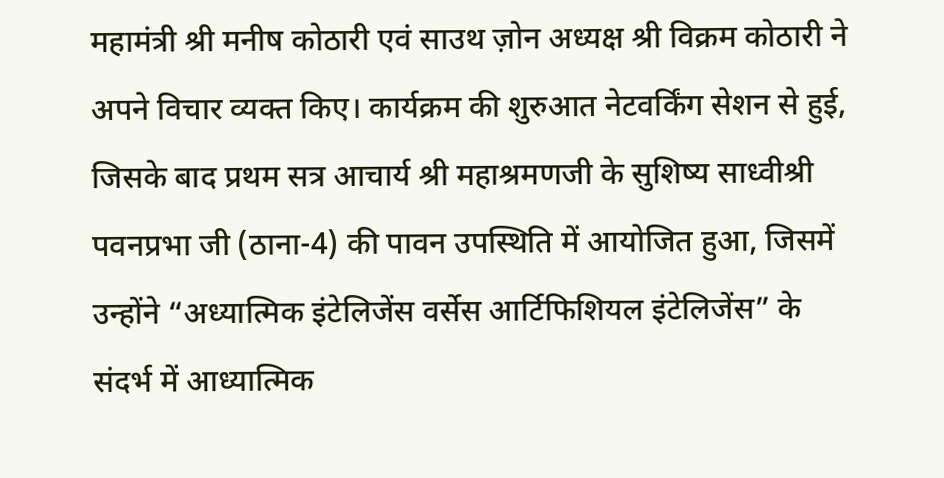महामंत्री श्री मनीष कोठारी एवं साउथ ज़ोन अध्यक्ष श्री विक्रम कोठारी ने अपने विचार व्यक्त किए। कार्यक्रम की शुरुआत नेटवर्किंग सेशन से हुई, जिसके बाद प्रथम सत्र आचार्य श्री महाश्रमणजी के सुशिष्य साध्वीश्री पवनप्रभा जी (ठाना-4) की पावन उपस्थिति में आयोजित हुआ, जिसमें उन्होंने “अध्यात्मिक इंटेलिजेंस वर्सेस आर्टिफिशियल इंटेलिजेंस” के संदर्भ में आध्यात्मिक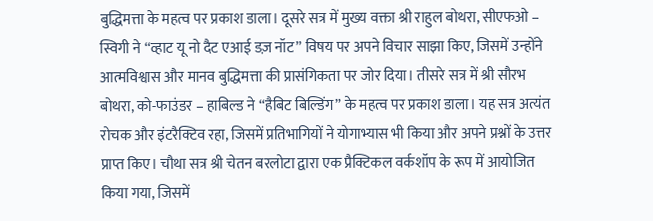बुद्धिमत्ता के महत्व पर प्रकाश डाला। दूसरे सत्र में मुख्य वक्ता श्री राहुल बोथरा, सीएफओ – स्विगी ने “व्हाट यू नो दैट एआई डज़ नॉट” विषय पर अपने विचार साझा किए, जिसमें उन्होंने आत्मविश्वास और मानव बुद्धिमत्ता की प्रासंगिकता पर जोर दिया। तीसरे सत्र में श्री सौरभ बोथरा, को-फाउंडर – हाबिल्ड ने “हैबिट बिल्डिंग” के महत्व पर प्रकाश डाला। यह सत्र अत्यंत रोचक और इंटरैक्टिव रहा, जिसमें प्रतिभागियों ने योगाभ्यास भी किया और अपने प्रश्नों के उत्तर प्राप्त किए। चौथा सत्र श्री चेतन बरलोटा द्वारा एक प्रैक्टिकल वर्कशॉप के रूप में आयोजित किया गया, जिसमें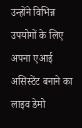उन्होंने विभिन्न उपयोगों के लिए अपना एआई असिस्टेंट बनाने का लाइव डेमो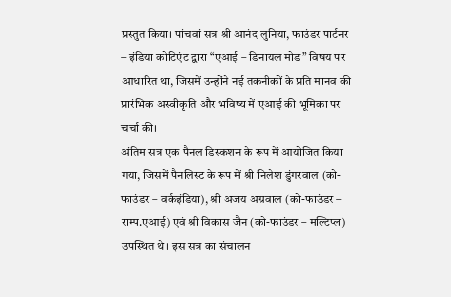प्रस्तुत किया। पांचवां सत्र श्री आनंद लुनिया, फाउंडर पार्टनर – इंडिया कोटिएंट द्वारा “एआई – डिनायल मोड” विषय पर आधारित था, जिसमें उन्होंने नई तकनीकों के प्रति मानव की प्रारंभिक अस्वीकृति और भविष्य में एआई की भूमिका पर चर्चा की।
अंतिम सत्र एक पैनल डिस्कशन के रूप में आयोजित किया गया, जिसमें पैनलिस्ट के रूप में श्री निलेश डुंगरवाल (को-फाउंडर – वर्कइंडिया), श्री अजय अग्रवाल (को-फाउंडर – राम्प.एआई) एवं श्री विकास जैन (को-फाउंडर – मल्टिप्ल) उपस्थित थे। इस सत्र का संचालन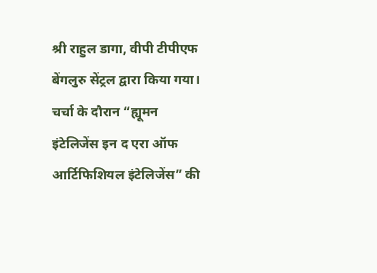श्री राहुल डागा, वीपी टीपीएफ बेंगलुरु सेंट्रल द्वारा किया गया। चर्चा के दौरान “ह्यूमन इंटेलिजेंस इन द एरा ऑफ आर्टिफिशियल इंटेलिजेंस” की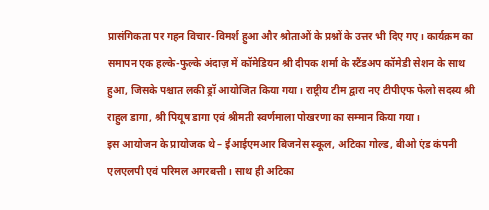प्रासंगिकता पर गहन विचार-विमर्श हुआ और श्रोताओं के प्रश्नों के उत्तर भी दिए गए। कार्यक्रम का समापन एक हल्के-फुल्के अंदाज़ में कॉमेडियन श्री दीपक शर्मा के स्टैंडअप कॉमेडी सेशन के साथ हुआ, जिसके पश्चात लकी ड्रॉ आयोजित किया गया। राष्ट्रीय टीम द्वारा नए टीपीएफ फेलो सदस्य श्री राहुल डागा, श्री पियूष डागा एवं श्रीमती स्वर्णमाला पोखरणा का सम्मान किया गया।
इस आयोजन के प्रायोजक थे – ईआईएमआर बिजनेस स्कूल, अटिका गोल्ड, बीओ एंड कंपनी एलएलपी एवं परिमल अगरबत्ती। साथ ही अटिका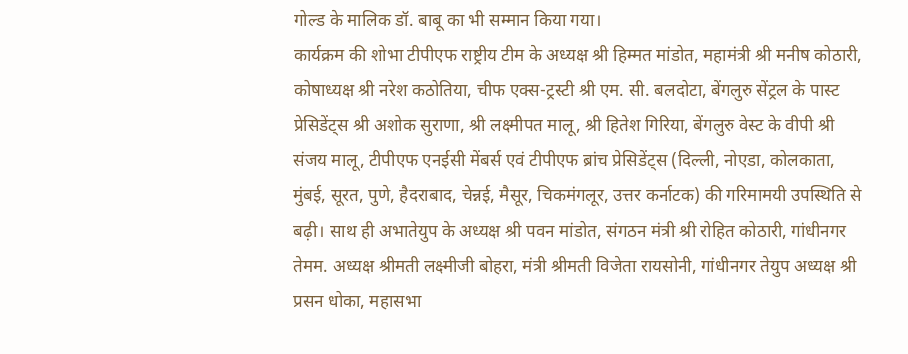गोल्ड के मालिक डॉ. बाबू का भी सम्मान किया गया।
कार्यक्रम की शोभा टीपीएफ राष्ट्रीय टीम के अध्यक्ष श्री हिम्मत मांडोत, महामंत्री श्री मनीष कोठारी, कोषाध्यक्ष श्री नरेश कठोतिया, चीफ एक्स-ट्रस्टी श्री एम. सी. बलदोटा, बेंगलुरु सेंट्रल के पास्ट प्रेसिडेंट्स श्री अशोक सुराणा, श्री लक्ष्मीपत मालू, श्री हितेश गिरिया, बेंगलुरु वेस्ट के वीपी श्री संजय मालू, टीपीएफ एनईसी मेंबर्स एवं टीपीएफ ब्रांच प्रेसिडेंट्स (दिल्ली, नोएडा, कोलकाता, मुंबई, सूरत, पुणे, हैदराबाद, चेन्नई, मैसूर, चिकमंगलूर, उत्तर कर्नाटक) की गरिमामयी उपस्थिति से बढ़ी। साथ ही अभातेयुप के अध्यक्ष श्री पवन मांडोत, संगठन मंत्री श्री रोहित कोठारी, गांधीनगर तेमम. अध्यक्ष श्रीमती लक्ष्मीजी बोहरा, मंत्री श्रीमती विजेता रायसोनी, गांधीनगर तेयुप अध्यक्ष श्री प्रसन धोका, महासभा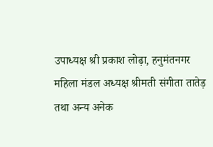उपाध्यक्ष श्री प्रकाश लोढ़ा, हनुमंतनगर महिला मंडल अध्यक्ष श्रीमती संगीता तातेड़ तथा अन्य अनेक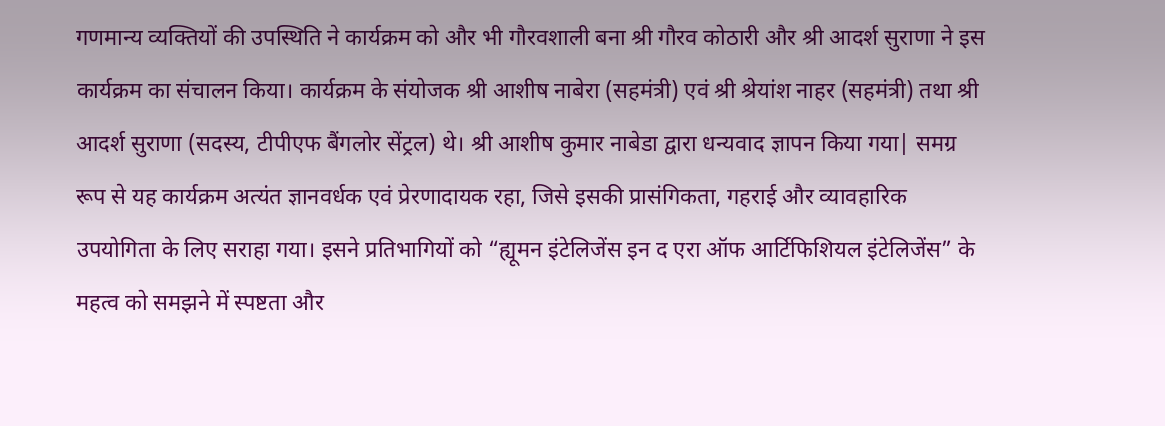गणमान्य व्यक्तियों की उपस्थिति ने कार्यक्रम को और भी गौरवशाली बना श्री गौरव कोठारी और श्री आदर्श सुराणा ने इस कार्यक्रम का संचालन किया। कार्यक्रम के संयोजक श्री आशीष नाबेरा (सहमंत्री) एवं श्री श्रेयांश नाहर (सहमंत्री) तथा श्री आदर्श सुराणा (सदस्य, टीपीएफ बैंगलोर सेंट्रल) थे। श्री आशीष कुमार नाबेडा द्वारा धन्यवाद ज्ञापन किया गया| समग्र रूप से यह कार्यक्रम अत्यंत ज्ञानवर्धक एवं प्रेरणादायक रहा, जिसे इसकी प्रासंगिकता, गहराई और व्यावहारिक उपयोगिता के लिए सराहा गया। इसने प्रतिभागियों को “ह्यूमन इंटेलिजेंस इन द एरा ऑफ आर्टिफिशियल इंटेलिजेंस” के महत्व को समझने में स्पष्टता और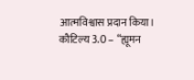आत्मविश्वास प्रदान किया।
कौटिल्य 3.0 – “ह्यूमन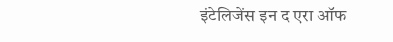इंटेलिजेंस इन द एरा ऑफ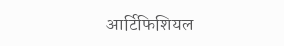आर्टिफिशियल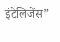इंटेलिजेंस”